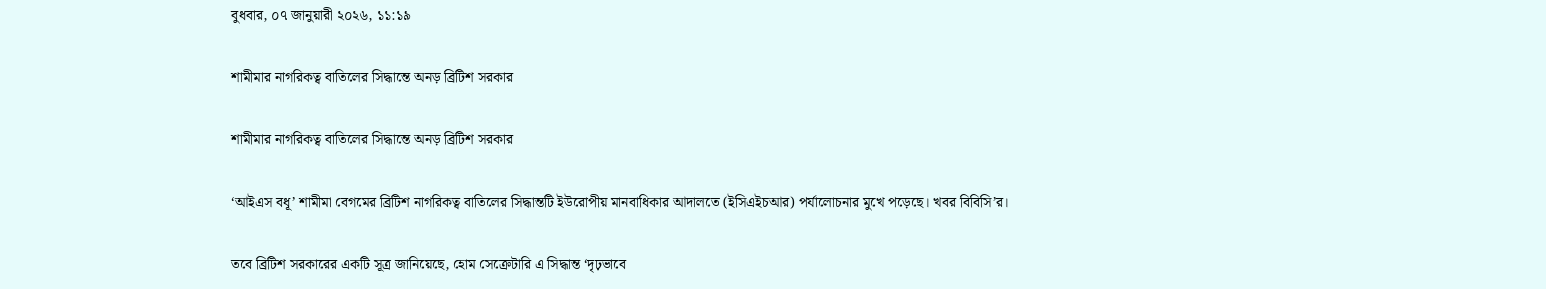বুধবার, ০৭ জানুয়ারী ২০২৬, ১১:১৯

শামীমার নাগরিকত্ব বাতিলের সিদ্ধান্তে অনড় ব্রিটিশ সরকার

শামীমার নাগরিকত্ব বাতিলের সিদ্ধান্তে অনড় ব্রিটিশ সরকার

‘আইএস বধূ’ শামীমা বেগমের ব্রিটিশ নাগরিকত্ব বাতিলের সিদ্ধান্তটি ইউরোপীয় মানবাধিকার আদালতে (ইসিএইচআর) পর্যালোচনার মুখে পড়েছে। খবর বিবিসি’র।

তবে ব্রিটিশ সরকারের একটি সূত্র জানিয়েছে, হোম সেক্রেটারি এ সিদ্ধান্ত ‘দৃঢ়ভাবে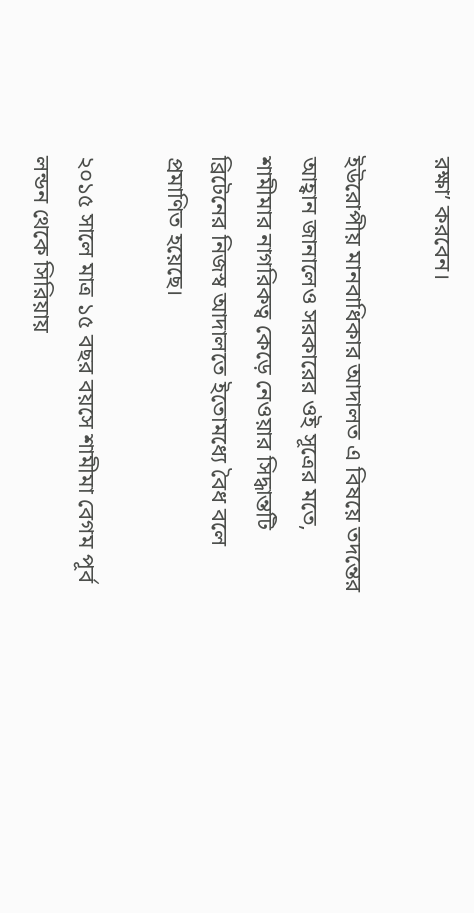রক্ষা’ করবেন।

ইউরোপীয় মানবাধিকার আদালত এ বিষয়ে তদন্তের আহ্বান জানালেও সরকারের ওই সূত্রের মতে, শামীমার নাগরিকত্ব কেড়ে নেওয়ার সিদ্ধান্তটি ব্রিটেনের নিজস্ব আদালতে ইতোমধ্যে বৈধ বলে প্রমাণিত হয়েছে।

২০১৫ সালে মাত্র ১৫ বছর বয়সে শামীমা বেগম পূর্ব লন্ডন থেকে সিরিয়ায়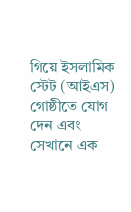গিয়ে ইসলামিক স্টেট (আইএস) গোষ্ঠীতে যোগ দেন এবং সেখানে এক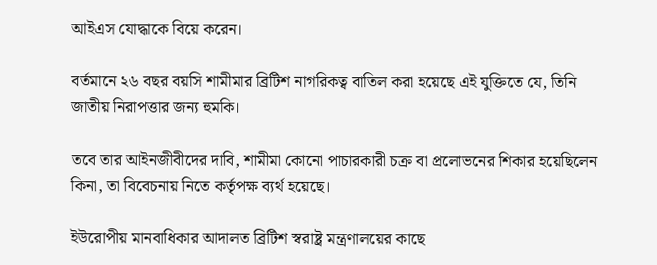আইএস যোদ্ধাকে বিয়ে করেন।

বর্তমানে ২৬ বছর বয়সি শামীমার ব্রিটিশ নাগরিকত্ব বাতিল করা হয়েছে এই যুক্তিতে যে, তিনি জাতীয় নিরাপত্তার জন্য হুমকি।

তবে তার আইনজীবীদের দাবি, শামীমা কোনো পাচারকারী চক্র বা প্রলোভনের শিকার হয়েছিলেন কিনা, তা বিবেচনায় নিতে কর্তৃপক্ষ ব্যর্থ হয়েছে।

ইউরোপীয় মানবাধিকার আদালত ব্রিটিশ স্বরাষ্ট্র মন্ত্রণালয়ের কাছে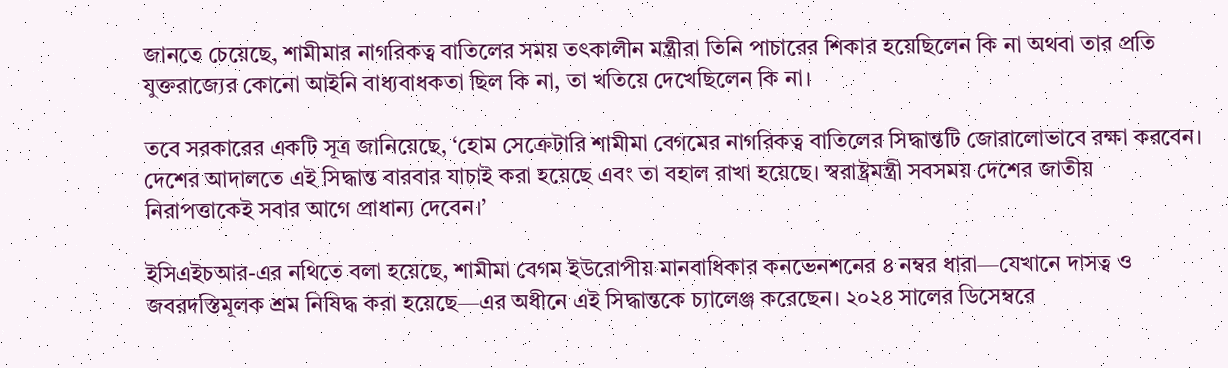জানতে চেয়েছে, শামীমার নাগরিকত্ব বাতিলের সময় তৎকালীন মন্ত্রীরা তিনি পাচারের শিকার হয়েছিলেন কি না অথবা তার প্রতি যুক্তরাজ্যের কোনো আইনি বাধ্যবাধকতা ছিল কি না, তা খতিয়ে দেখেছিলেন কি না।

তবে সরকারের একটি সূত্র জানিয়েছে, ‘হোম সেক্রেটারি শামীমা বেগমের নাগরিকত্ব বাতিলের সিদ্ধান্তটি জোরালোভাবে রক্ষা করবেন। দেশের আদালতে এই সিদ্ধান্ত বারবার যাচাই করা হয়েছে এবং তা বহাল রাখা হয়েছে। স্বরাষ্ট্রমন্ত্রী সবসময় দেশের জাতীয় নিরাপত্তাকেই সবার আগে প্রাধান্য দেবেন।’

ইসিএইচআর-এর নথিতে বলা হয়েছে, শামীমা বেগম ইউরোপীয় মানবাধিকার কনভেনশনের ৪ নম্বর ধারা—যেখানে দাসত্ব ও জবরদস্তিমূলক শ্রম নিষিদ্ধ করা হয়েছে—এর অধীনে এই সিদ্ধান্তকে চ্যালেঞ্জ করেছেন। ২০২৪ সালের ডিসেম্বরে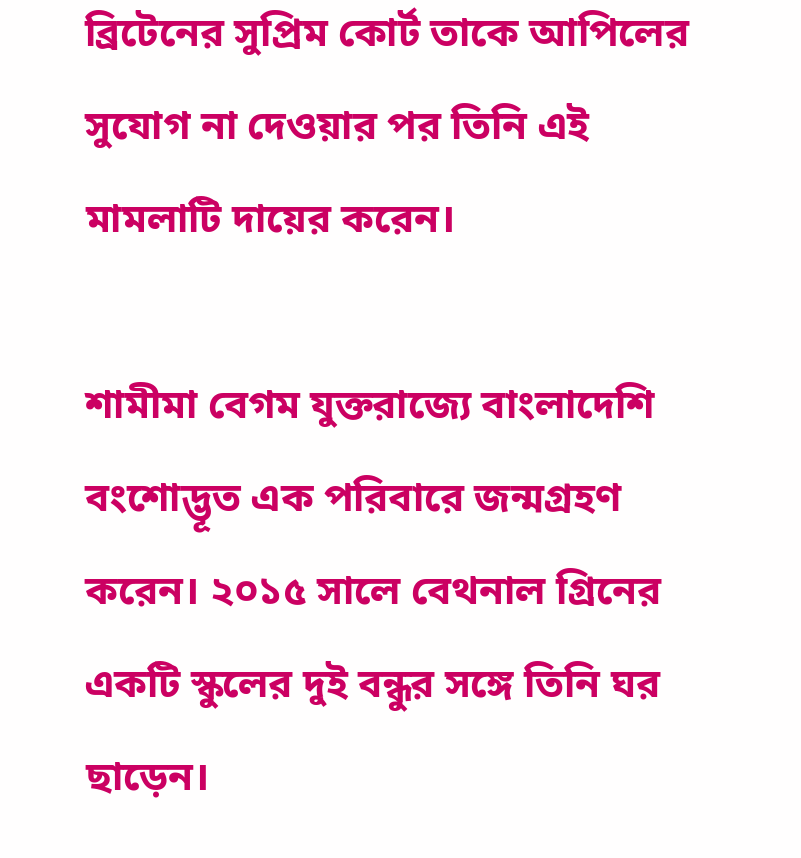ব্রিটেনের সুপ্রিম কোর্ট তাকে আপিলের সুযোগ না দেওয়ার পর তিনি এই মামলাটি দায়ের করেন।

শামীমা বেগম যুক্তরাজ্যে বাংলাদেশি বংশোদ্ভূত এক পরিবারে জন্মগ্রহণ করেন। ২০১৫ সালে বেথনাল গ্রিনের একটি স্কুলের দুই বন্ধুর সঙ্গে তিনি ঘর ছাড়েন।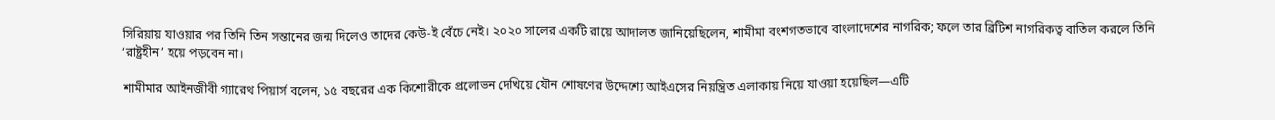সিরিয়ায় যাওয়ার পর তিনি তিন সন্তানের জন্ম দিলেও তাদের কেউ-ই বেঁচে নেই। ২০২০ সালের একটি রায়ে আদালত জানিয়েছিলেন, শামীমা বংশগতভাবে বাংলাদেশের নাগরিক; ফলে তার ব্রিটিশ নাগরিকত্ব বাতিল করলে তিনি ‘রাষ্ট্রহীন’ হয়ে পড়বেন না।

শামীমার আইনজীবী গ্যারেথ পিয়ার্স বলেন, ১৫ বছরের এক কিশোরীকে প্রলোভন দেখিয়ে যৌন শোষণের উদ্দেশ্যে আইএসের নিয়ন্ত্রিত এলাকায় নিয়ে যাওয়া হয়েছিল—এটি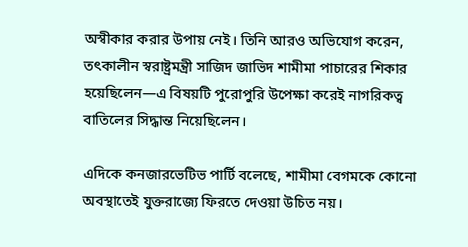অস্বীকার করার উপায় নেই। তিনি আরও অভিযোগ করেন, তৎকালীন স্বরাষ্ট্রমন্ত্রী সাজিদ জাভিদ শামীমা পাচারের শিকার হয়েছিলেন—এ বিষয়টি পুরোপুরি উপেক্ষা করেই নাগরিকত্ব বাতিলের সিদ্ধান্ত নিয়েছিলেন।

এদিকে কনজারভেটিভ পার্টি বলেছে, শামীমা বেগমকে কোনো অবস্থাতেই যুক্তরাজ্যে ফিরতে দেওয়া উচিত নয়।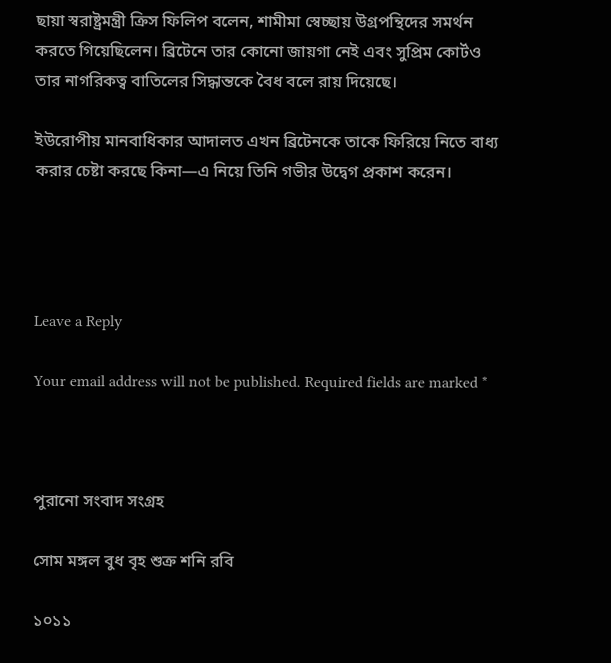ছায়া স্বরাষ্ট্রমন্ত্রী ক্রিস ফিলিপ বলেন, শামীমা স্বেচ্ছায় উগ্রপন্থিদের সমর্থন করতে গিয়েছিলেন। ব্রিটেনে তার কোনো জায়গা নেই এবং সুপ্রিম কোর্টও তার নাগরিকত্ব বাতিলের সিদ্ধান্তকে বৈধ বলে রায় দিয়েছে।

ইউরোপীয় মানবাধিকার আদালত এখন ব্রিটেনকে তাকে ফিরিয়ে নিতে বাধ্য করার চেষ্টা করছে কিনা—এ নিয়ে তিনি গভীর উদ্বেগ প্রকাশ করেন।




Leave a Reply

Your email address will not be published. Required fields are marked *



পুরানো সংবাদ সংগ্রহ

সোম মঙ্গল বুধ বৃহ শুক্র শনি রবি

১০১১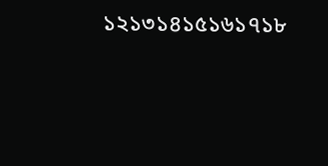১২১৩১৪১৫১৬১৭১৮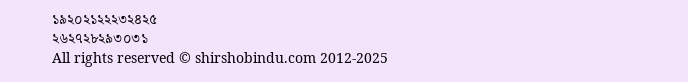১৯২০২১২২২৩২৪২৫
২৬২৭২৮২৯৩০৩১
All rights reserved © shirshobindu.com 2012-2025